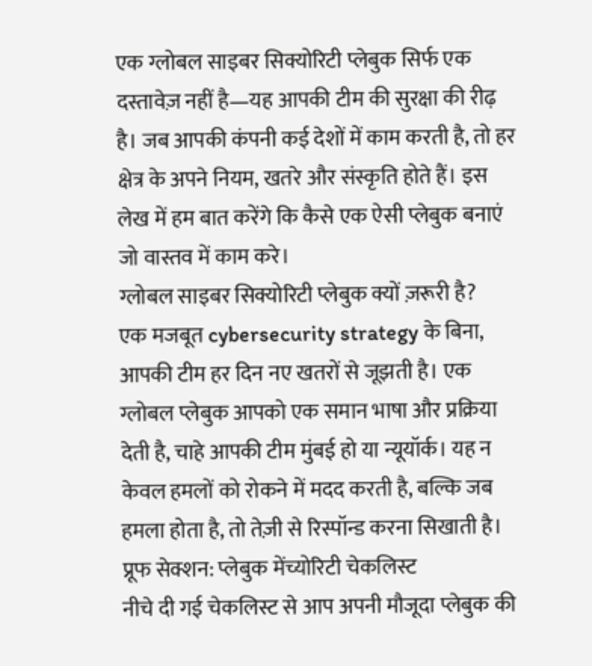एक ग्लोबल साइबर सिक्योरिटी प्लेबुक सिर्फ एक दस्तावेज़ नहीं है—यह आपकी टीम की सुरक्षा की रीढ़ है। जब आपकी कंपनी कई देशों में काम करती है, तो हर क्षेत्र के अपने नियम, खतरे और संस्कृति होते हैं। इस लेख में हम बात करेंगे कि कैसे एक ऐसी प्लेबुक बनाएं जो वास्तव में काम करे।
ग्लोबल साइबर सिक्योरिटी प्लेबुक क्यों ज़रूरी है?
एक मजबूत cybersecurity strategy के बिना, आपकी टीम हर दिन नए खतरों से जूझती है। एक ग्लोबल प्लेबुक आपको एक समान भाषा और प्रक्रिया देती है, चाहे आपकी टीम मुंबई हो या न्यूयॉर्क। यह न केवल हमलों को रोकने में मदद करती है, बल्कि जब हमला होता है, तो तेज़ी से रिस्पॉन्ड करना सिखाती है।
प्रूफ सेक्शन: प्लेबुक मेंच्योरिटी चेकलिस्ट
नीचे दी गई चेकलिस्ट से आप अपनी मौजूदा प्लेबुक की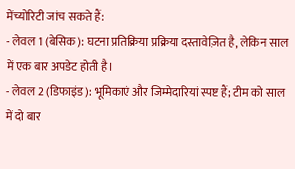मेंच्योरिटी जांच सकते हैं:
- लेवल 1 (बेसिक): घटना प्रतिक्रिया प्रक्रिया दस्तावेज़ित है, लेकिन साल में एक बार अपडेट होती है।
- लेवल 2 (डिफाइंड): भूमिकाएं और जिम्मेदारियां स्पष्ट हैं; टीम को साल में दो बार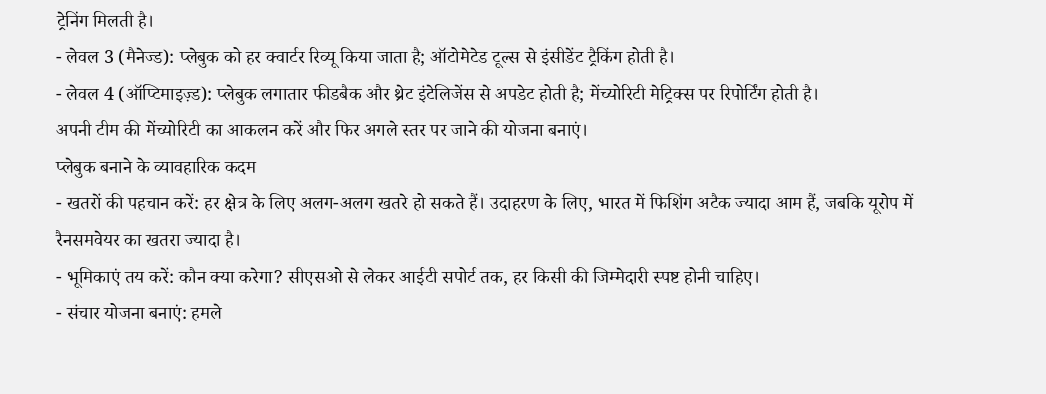ट्रेनिंग मिलती है।
- लेवल 3 (मैनेज्ड): प्लेबुक को हर क्वार्टर रिव्यू किया जाता है; ऑटोमेटेड टूल्स से इंसीडेंट ट्रैकिंग होती है।
- लेवल 4 (ऑप्टिमाइज़्ड): प्लेबुक लगातार फीडबैक और थ्रेट इंटेलिजेंस से अपडेट होती है; मेंच्योरिटी मेट्रिक्स पर रिपोर्टिंग होती है।
अपनी टीम की मेंच्योरिटी का आकलन करें और फिर अगले स्तर पर जाने की योजना बनाएं।
प्लेबुक बनाने के व्यावहारिक कदम
- खतरों की पहचान करें: हर क्षेत्र के लिए अलग-अलग खतरे हो सकते हैं। उदाहरण के लिए, भारत में फिशिंग अटैक ज्यादा आम हैं, जबकि यूरोप में रैनसमवेयर का खतरा ज्यादा है।
- भूमिकाएं तय करें: कौन क्या करेगा? सीएसओ से लेकर आईटी सपोर्ट तक, हर किसी की जिम्मेदारी स्पष्ट होनी चाहिए।
- संचार योजना बनाएं: हमले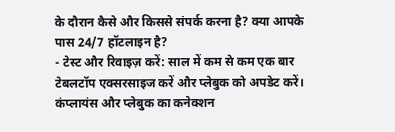के दौरान कैसे और किससे संपर्क करना है? क्या आपके पास 24/7 हॉटलाइन है?
- टेस्ट और रिवाइज़ करें: साल में कम से कम एक बार टेबलटॉप एक्सरसाइज करें और प्लेबुक को अपडेट करें।
कंप्लायंस और प्लेबुक का कनेक्शन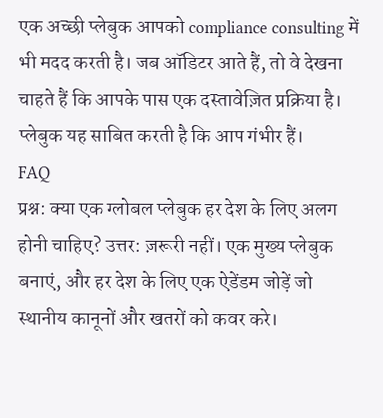एक अच्छी प्लेबुक आपको compliance consulting में भी मदद करती है। जब ऑडिटर आते हैं, तो वे देखना चाहते हैं कि आपके पास एक दस्तावेज़ित प्रक्रिया है। प्लेबुक यह साबित करती है कि आप गंभीर हैं।
FAQ
प्रश्न: क्या एक ग्लोबल प्लेबुक हर देश के लिए अलग होनी चाहिए? उत्तर: ज़रूरी नहीं। एक मुख्य प्लेबुक बनाएं, और हर देश के लिए एक ऐडेंडम जोड़ें जो स्थानीय कानूनों और खतरों को कवर करे।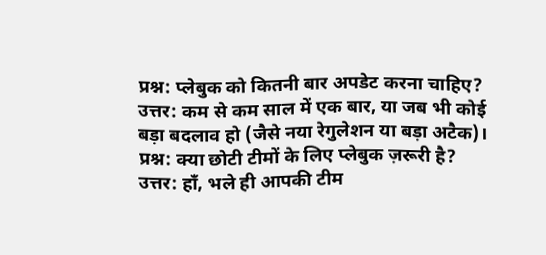प्रश्न: प्लेबुक को कितनी बार अपडेट करना चाहिए? उत्तर: कम से कम साल में एक बार, या जब भी कोई बड़ा बदलाव हो (जैसे नया रेगुलेशन या बड़ा अटैक)।
प्रश्न: क्या छोटी टीमों के लिए प्लेबुक ज़रूरी है? उत्तर: हाँ, भले ही आपकी टीम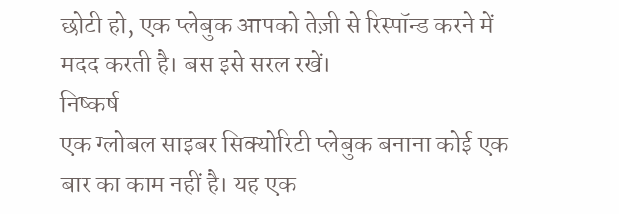छोटी हो, एक प्लेबुक आपको तेज़ी से रिस्पॉन्ड करने में मदद करती है। बस इसे सरल रखें।
निष्कर्ष
एक ग्लोबल साइबर सिक्योरिटी प्लेबुक बनाना कोई एक बार का काम नहीं है। यह एक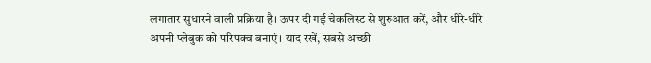लगातार सुधारने वाली प्रक्रिया है। ऊपर दी गई चेकलिस्ट से शुरुआत करें, और धीरे-धीरे अपनी प्लेबुक को परिपक्व बनाएं। याद रखें, सबसे अच्छी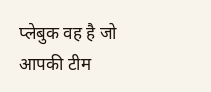प्लेबुक वह है जो आपकी टीम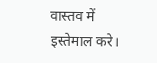वास्तव में इस्तेमाल करे।